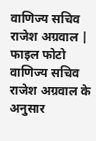वाणिज्य सचिव राजेश अग्रवाल | फाइल फोटो
वाणिज्य सचिव राजेश अग्रवाल के अनुसार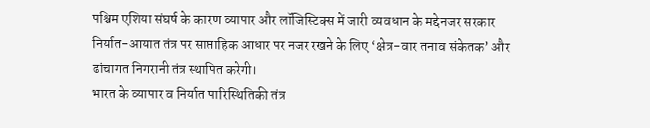पश्चिम एशिया संघर्ष के कारण व्यापार और लॉजिस्टिक्स में जारी व्यवधान के मद्देनजर सरकार निर्यात-आयात तंत्र पर साप्ताहिक आधार पर नजर रखने के लिए ‘क्षेत्र-वार तनाव संकेतक’ और ढांचागत निगरानी तंत्र स्थापित करेगी।
भारत के व्यापार व निर्यात पारिस्थितिकी तंत्र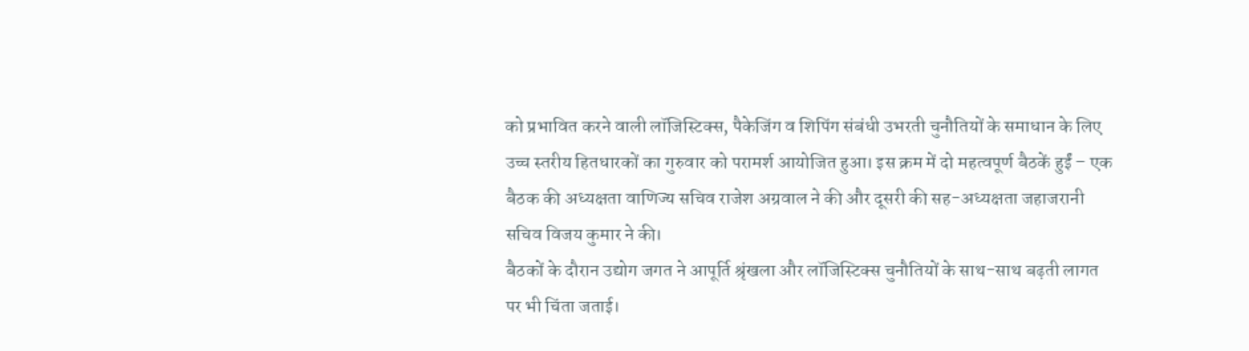को प्रभावित करने वाली लॉजिस्टिक्स, पैकेजिंग व शिपिंग संबंधी उभरती चुनौतियों के समाधान के लिए उच्च स्तरीय हितधारकों का गुरुवार को परामर्श आयोजित हुआ। इस क्रम में दो महत्वपूर्ण बैठकें हुईं – एक बैठक की अध्यक्षता वाणिज्य सचिव राजेश अग्रवाल ने की और दूसरी की सह-अध्यक्षता जहाजरानी सचिव विजय कुमार ने की।
बैठकों के दौरान उद्योग जगत ने आपूर्ति श्रृंखला और लॉजिस्टिक्स चुनौतियों के साथ-साथ बढ़ती लागत पर भी चिंता जताई।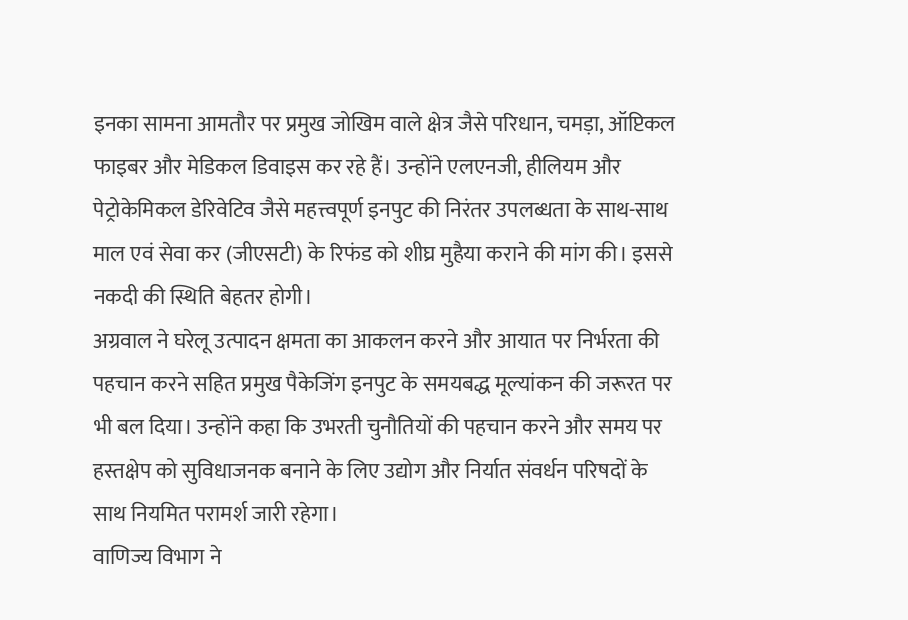इनका सामना आमतौर पर प्रमुख जोखिम वाले क्षेत्र जैसे परिधान, चमड़ा, ऑप्टिकल फाइबर और मेडिकल डिवाइस कर रहे हैं। उन्होंने एलएनजी, हीलियम और पेट्रोकेमिकल डेरिवेटिव जैसे महत्त्वपूर्ण इनपुट की निरंतर उपलब्धता के साथ-साथ माल एवं सेवा कर (जीएसटी) के रिफंड को शीघ्र मुहैया कराने की मांग की। इससे नकदी की स्थिति बेहतर होगी।
अग्रवाल ने घरेलू उत्पादन क्षमता का आकलन करने और आयात पर निर्भरता की पहचान करने सहित प्रमुख पैकेजिंग इनपुट के समयबद्ध मूल्यांकन की जरूरत पर भी बल दिया। उन्होंने कहा कि उभरती चुनौतियों की पहचान करने और समय पर हस्तक्षेप को सुविधाजनक बनाने के लिए उद्योग और निर्यात संवर्धन परिषदों के साथ नियमित परामर्श जारी रहेगा।
वाणिज्य विभाग ने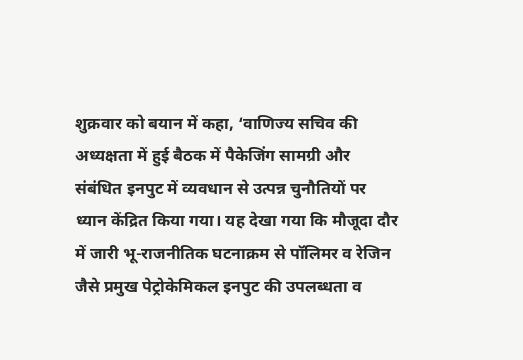शुक्रवार को बयान में कहा, ‘वाणिज्य सचिव की अध्यक्षता में हुई बैठक में पैकेजिंग सामग्री और संबंधित इनपुट में व्यवधान से उत्पन्न चुनौतियों पर ध्यान केंद्रित किया गया। यह देखा गया कि मौजूदा दौर में जारी भू-राजनीतिक घटनाक्रम से पॉलिमर व रेजिन जैसे प्रमुख पेट्रोकेमिकल इनपुट की उपलब्धता व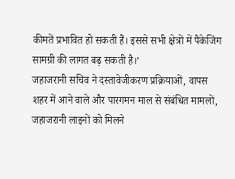कीमतें प्रभावित हो सकती हैं। इससे सभी क्षेत्रों में पैकेजिंग सामग्री की लागत बढ़ सकती है।’
जहाजरानी सचिव ने दस्तावेजीकरण प्रक्रियाओं, वापस शहर में आने वाले और पारगमन माल से संबंधित मामलों, जहाजरानी लाइनों को मिलने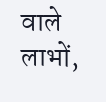वाले लाभों,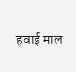हवाई माल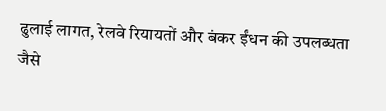ढुलाई लागत, रेलवे रियायतों और बंकर ईंधन की उपलब्धता जैसे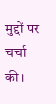मुद्दों पर चर्चा की।